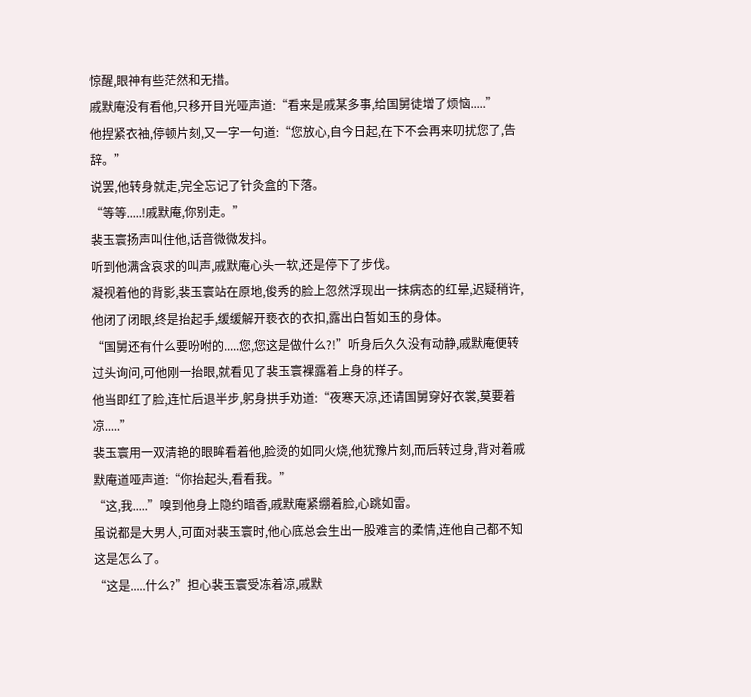惊醒,眼神有些茫然和无措。
戚默庵没有看他,只移开目光哑声道:“看来是戚某多事,给国舅徒增了烦恼.....”
他捏紧衣袖,停顿片刻,又一字一句道:“您放心,自今日起,在下不会再来叨扰您了,告辞。”
说罢,他转身就走,完全忘记了针灸盒的下落。
“等等.....!戚默庵,你别走。”
裴玉寰扬声叫住他,话音微微发抖。
听到他满含哀求的叫声,戚默庵心头一软,还是停下了步伐。
凝视着他的背影,裴玉寰站在原地,俊秀的脸上忽然浮现出一抹病态的红晕,迟疑稍许,他闭了闭眼,终是抬起手,缓缓解开亵衣的衣扣,露出白皙如玉的身体。
“国舅还有什么要吩咐的.....您,您这是做什么?!”听身后久久没有动静,戚默庵便转过头询问,可他刚一抬眼,就看见了裴玉寰裸露着上身的样子。
他当即红了脸,连忙后退半步,躬身拱手劝道:“夜寒天凉,还请国舅穿好衣裳,莫要着凉.....”
裴玉寰用一双清艳的眼眸看着他,脸烫的如同火烧,他犹豫片刻,而后转过身,背对着戚默庵道哑声道:“你抬起头,看看我。”
“这,我.....”嗅到他身上隐约暗香,戚默庵紧绷着脸,心跳如雷。
虽说都是大男人,可面对裴玉寰时,他心底总会生出一股难言的柔情,连他自己都不知这是怎么了。
“这是.....什么?”担心裴玉寰受冻着凉,戚默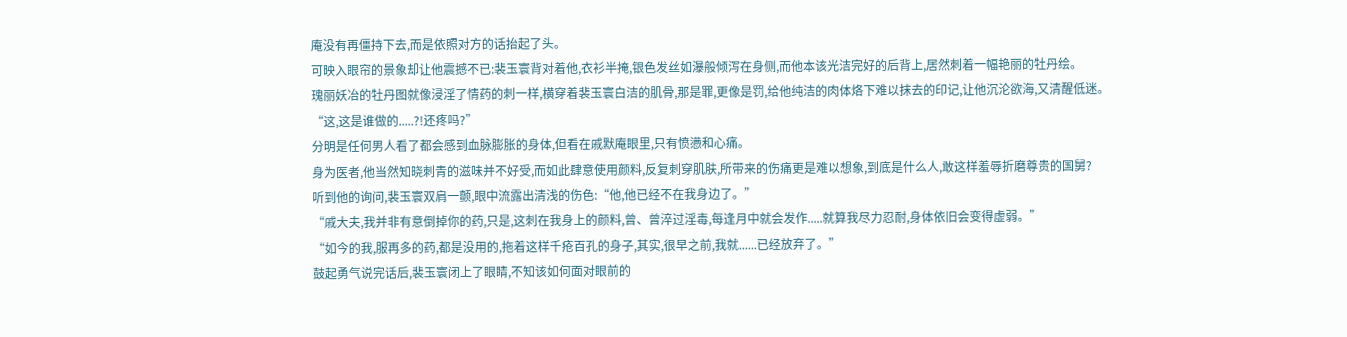庵没有再僵持下去,而是依照对方的话抬起了头。
可映入眼帘的景象却让他震撼不已:裴玉寰背对着他,衣衫半掩,银色发丝如瀑般倾泻在身侧,而他本该光洁完好的后背上,居然刺着一幅艳丽的牡丹绘。
瑰丽妖冶的牡丹图就像浸淫了情药的刺一样,横穿着裴玉寰白洁的肌骨,那是罪,更像是罚,给他纯洁的肉体烙下难以抹去的印记,让他沉沦欲海,又清醒低迷。
“这,这是谁做的.....?!还疼吗?”
分明是任何男人看了都会感到血脉膨胀的身体,但看在戚默庵眼里,只有愤懑和心痛。
身为医者,他当然知晓刺青的滋味并不好受,而如此肆意使用颜料,反复刺穿肌肤,所带来的伤痛更是难以想象,到底是什么人,敢这样羞辱折磨尊贵的国舅?
听到他的询问,裴玉寰双肩一颤,眼中流露出清浅的伤色:“他,他已经不在我身边了。”
“戚大夫,我并非有意倒掉你的药,只是,这刺在我身上的颜料,曾、曾淬过淫毒,每逢月中就会发作.....就算我尽力忍耐,身体依旧会变得虚弱。”
“如今的我,服再多的药,都是没用的,拖着这样千疮百孔的身子,其实,很早之前,我就......已经放弃了。”
鼓起勇气说完话后,裴玉寰闭上了眼睛,不知该如何面对眼前的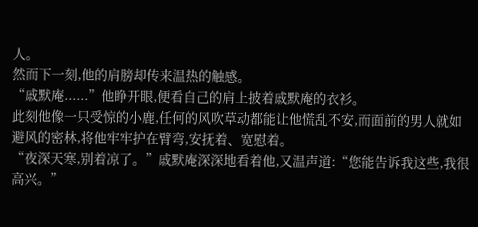人。
然而下一刻,他的肩膀却传来温热的触感。
“戚默庵......”他睁开眼,便看自己的肩上披着戚默庵的衣衫。
此刻他像一只受惊的小鹿,任何的风吹草动都能让他慌乱不安,而面前的男人就如避风的密林,将他牢牢护在臂弯,安抚着、宽慰着。
“夜深天寒,别着凉了。”戚默庵深深地看着他,又温声道:“您能告诉我这些,我很高兴。”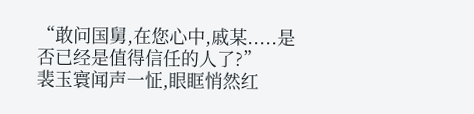“敢问国舅,在您心中,戚某.....是否已经是值得信任的人了?”
裴玉寰闻声一怔,眼眶悄然红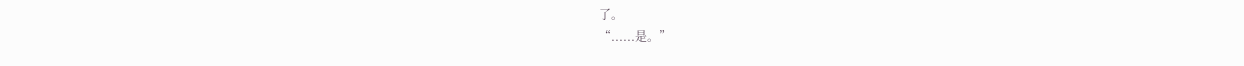了。
“......是。”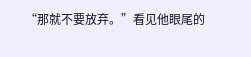“那就不要放弃。”看见他眼尾的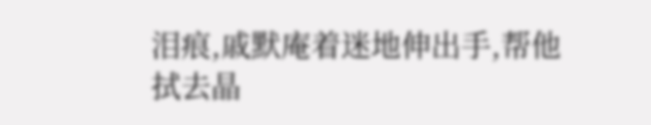泪痕,戚默庵着迷地伸出手,帮他拭去晶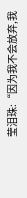莹泪珠:“因为我不会放弃,我